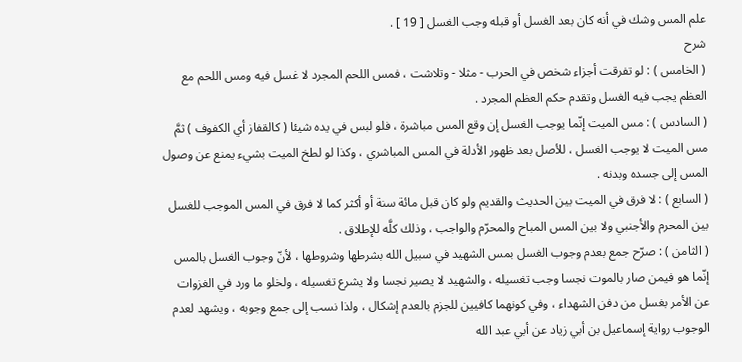علم المس وشك في أنه كان بعد الغسل أو قبله وجب الغسل [ 19 ] .
شرح
( الخامس ) : لو تفرقت أجزاء شخص في الحرب - مثلا - وتلاشت ، فمس اللحم المجرد لا غسل فيه ومس اللحم مع العظم يجب فيه الغسل وتقدم حكم العظم المجرد .
( السادس ) : مس الميت إنّما يوجب الغسل إن وقع المس مباشرة ، فلو لبس في يده شيئا ( كالقفاز أي الكفوف ) ثمَّ مس الميت لا يوجب الغسل ، للأصل بعد ظهور الأدلة في المس المباشري ، وكذا لو لطخ الميت بشيء يمنع عن وصول المس إلى جسده وبدنه .
( السابع ) : لا فرق في الميت بين الحديث والقديم ولو كان قبل مائة سنة أو أكثر كما لا فرق في المس الموجب للغسل بين المحرم والأجنبي ولا بين المس المباح والمحرّم والواجب ، وذلك كلَّه للإطلاق .
( الثامن ) : صرّح جمع بعدم وجوب الغسل بمس الشهيد في سبيل الله بشرطها وشروطها ، لأنّ وجوب الغسل بالمس إنّما هو فيمن صار بالموت نجسا وجب تغسيله ، والشهيد لا يصير نجسا ولا يشرع تغسيله ، ولخلو ما ورد في الغزوات عن الأمر بغسل من دفن الشهداء ، وفي كونهما كافيين للجزم بالعدم إشكال ، ولذا نسب إلى جمع وجوبه ، ويشهد لعدم الوجوب رواية إسماعيل بن أبي زياد عن أبي عبد الله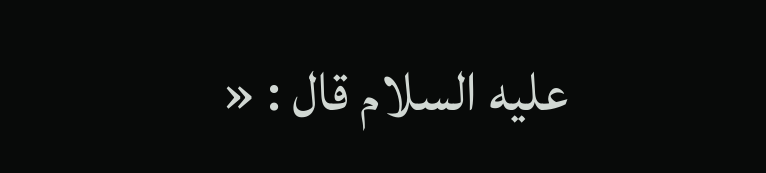عليه السلام قال : «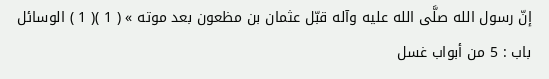إنّ رسول الله صلَّى الله عليه وآله قبّل عثمان بن مظعون بعد موته » ( 1 )( 1 ) الوسائل باب : 5 من أبواب غسل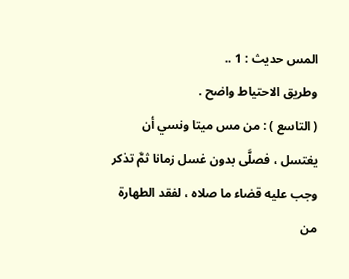المس حديث : 1 ..
وطريق الاحتياط واضح .
( التاسع ) : من مس ميتا ونسي أن يغتسل ، فصلَّى بدون غسل زمانا ثمَّ تذكر وجب عليه قضاء ما صلاه ، لفقد الطهارة من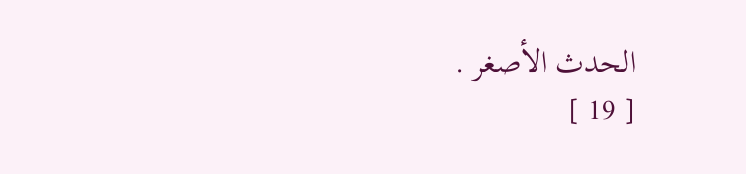الحدث الأصغر .
[ 19 ]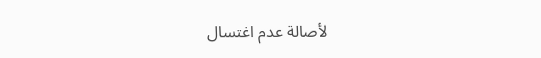لأصالة عدم اغتسال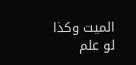الميت وكذا لو علم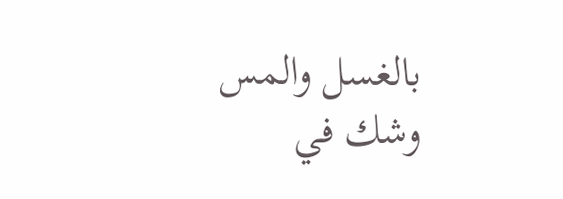بالغسل والمس وشك في